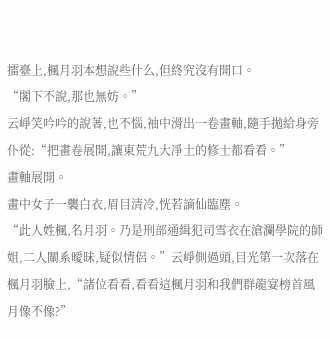擂臺上,楓月羽本想說些什么,但終究沒有開口。
“閣下不說,那也無妨。”
云崢笑吟吟的說著,也不惱,袖中滑出一卷畫軸,隨手拋給身旁仆從:“把畫卷展開,讓東荒九大凈土的修士都看看。”
畫軸展開。
畫中女子一襲白衣,眉目清冷,恍若謫仙臨塵。
“此人姓楓,名月羽。乃是刑部通緝犯司雪衣在滄瀾學院的師姐,二人關系曖昧,疑似情侶。”云崢側過頭,目光第一次落在楓月羽臉上,“諸位看看,看看這楓月羽和我們群龍宴榜首風月像不像?”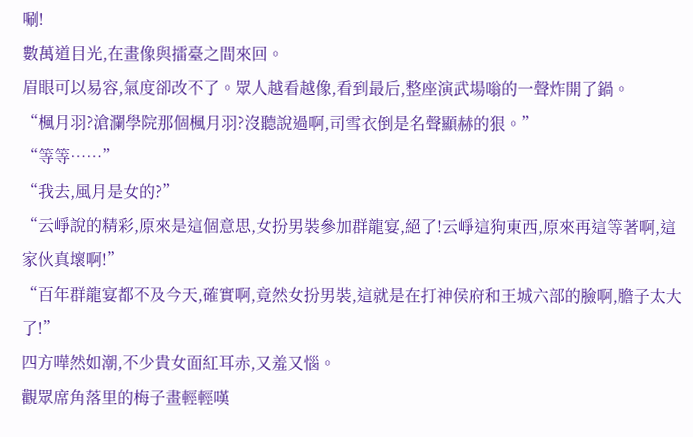唰!
數萬道目光,在畫像與擂臺之間來回。
眉眼可以易容,氣度卻改不了。眾人越看越像,看到最后,整座演武場嗡的一聲炸開了鍋。
“楓月羽?滄瀾學院那個楓月羽?沒聽說過啊,司雪衣倒是名聲顯赫的狠。”
“等等……”
“我去,風月是女的?”
“云崢說的精彩,原來是這個意思,女扮男裝參加群龍宴,絕了!云崢這狗東西,原來再這等著啊,這家伙真壞啊!”
“百年群龍宴都不及今天,確實啊,竟然女扮男裝,這就是在打神侯府和王城六部的臉啊,膽子太大了!”
四方嘩然如潮,不少貴女面紅耳赤,又羞又惱。
觀眾席角落里的梅子畫輕輕嘆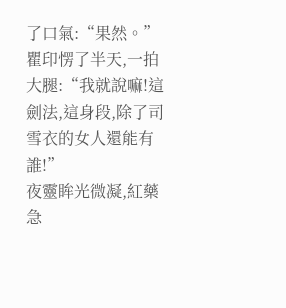了口氣:“果然。”
瞿印愣了半天,一拍大腿:“我就說嘛!這劍法,這身段,除了司雪衣的女人還能有誰!”
夜靈眸光微凝,紅藥急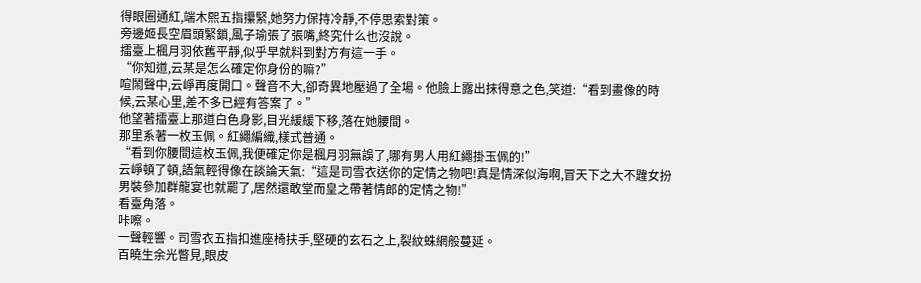得眼圈通紅,端木熙五指攥緊,她努力保持冷靜,不停思索對策。
旁邊姬長空眉頭緊鎖,風子瑜張了張嘴,終究什么也沒說。
擂臺上楓月羽依舊平靜,似乎早就料到對方有這一手。
“你知道,云某是怎么確定你身份的嘛?”
喧鬧聲中,云崢再度開口。聲音不大,卻奇異地壓過了全場。他臉上露出抹得意之色,笑道:“看到畫像的時候,云某心里,差不多已經有答案了。”
他望著擂臺上那道白色身影,目光緩緩下移,落在她腰間。
那里系著一枚玉佩。紅繩編織,樣式普通。
“看到你腰間這枚玉佩,我便確定你是楓月羽無誤了,哪有男人用紅繩掛玉佩的!”
云崢頓了頓,語氣輕得像在談論天氣:“這是司雪衣送你的定情之物吧!真是情深似海啊,冒天下之大不韙女扮男裝參加群龍宴也就罷了,居然還敢堂而皇之帶著情郎的定情之物!”
看臺角落。
咔嚓。
一聲輕響。司雪衣五指扣進座椅扶手,堅硬的玄石之上,裂紋蛛網般蔓延。
百曉生余光瞥見,眼皮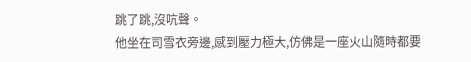跳了跳,沒吭聲。
他坐在司雪衣旁邊,感到壓力極大,仿佛是一座火山隨時都要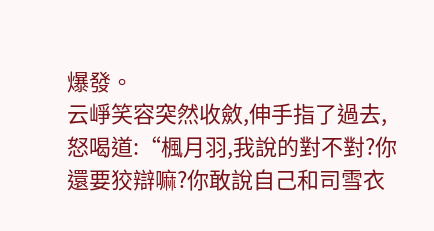爆發。
云崢笑容突然收斂,伸手指了過去,怒喝道:“楓月羽,我說的對不對?你還要狡辯嘛?你敢說自己和司雪衣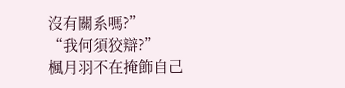沒有關系嗎?”
“我何須狡辯?”
楓月羽不在掩飾自己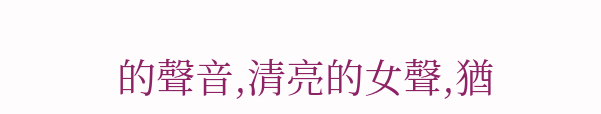的聲音,清亮的女聲,猶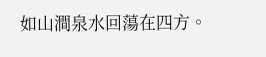如山澗泉水回蕩在四方。